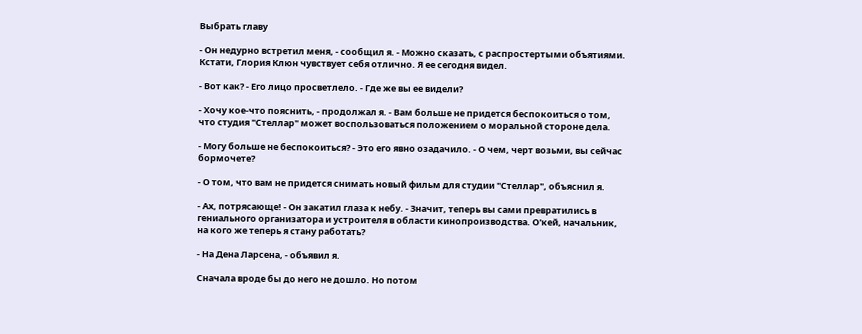Выбрать главу

- Он недурно встретил меня, - сообщил я. - Можно сказать, с распростертыми объятиями. Кстати, Глория Клюн чувствует себя отлично. Я ее сегодня видел.

- Вот как? - Его лицо просветлело. - Где же вы ее видели?

- Хочу кое-что пояснить, - продолжал я. - Вам больше не придется беспокоиться о том, что студия "Стеллар" может воспользоваться положением о моральной стороне дела.

- Могу больше не беспокоиться? - Это его явно озадачило. - О чем, черт возьми, вы сейчас бормочете?

- О том, что вам не придется снимать новый фильм для студии "Стеллар", объяснил я.

- Ах, потрясающе! - Он закатил глаза к небу. - Значит, теперь вы сами превратились в гениального организатора и устроителя в области кинопроизводства. О'кей, начальник, на кого же теперь я стану работать?

- На Дена Ларсена, - объявил я.

Сначала вроде бы до него не дошло. Но потом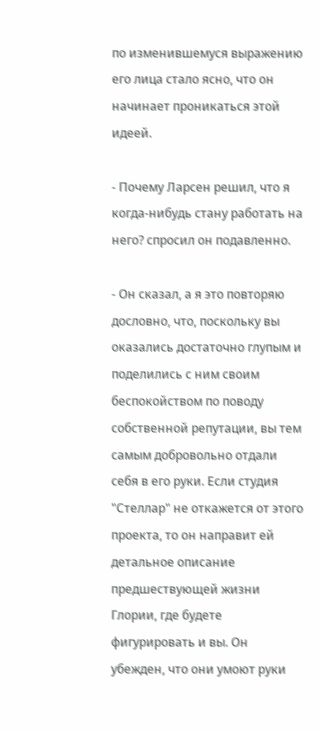по изменившемуся выражению его лица стало ясно, что он начинает проникаться этой идеей.

- Почему Ларсен решил, что я когда-нибудь стану работать на него? спросил он подавленно.

- Он сказал, а я это повторяю дословно, что, поскольку вы оказались достаточно глупым и поделились с ним своим беспокойством по поводу собственной репутации, вы тем самым добровольно отдали себя в его руки. Если студия "Стеллар" не откажется от этого проекта, то он направит ей детальное описание предшествующей жизни Глории, где будете фигурировать и вы. Он убежден, что они умоют руки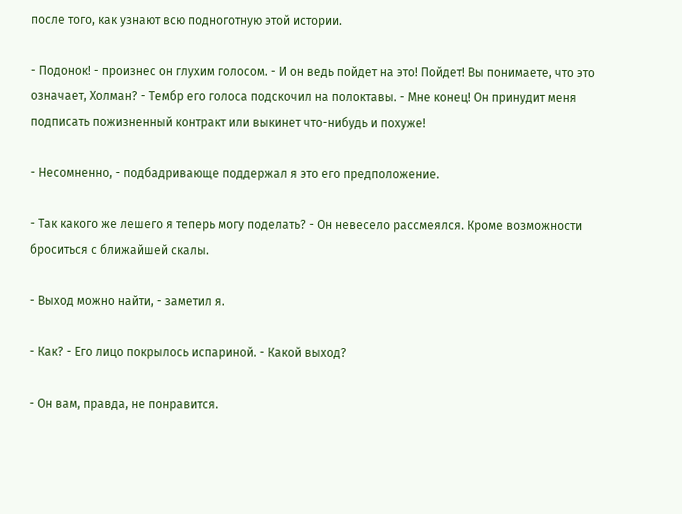после того, как узнают всю подноготную этой истории.

- Подонок! - произнес он глухим голосом. - И он ведь пойдет на это! Пойдет! Вы понимаете, что это означает, Холман? - Тембр его голоса подскочил на полоктавы. - Мне конец! Он принудит меня подписать пожизненный контракт или выкинет что-нибудь и похуже!

- Несомненно, - подбадривающе поддержал я это его предположение.

- Так какого же лешего я теперь могу поделать? - Он невесело рассмеялся. Кроме возможности броситься с ближайшей скалы.

- Выход можно найти, - заметил я.

- Как? - Его лицо покрылось испариной. - Какой выход?

- Он вам, правда, не понравится.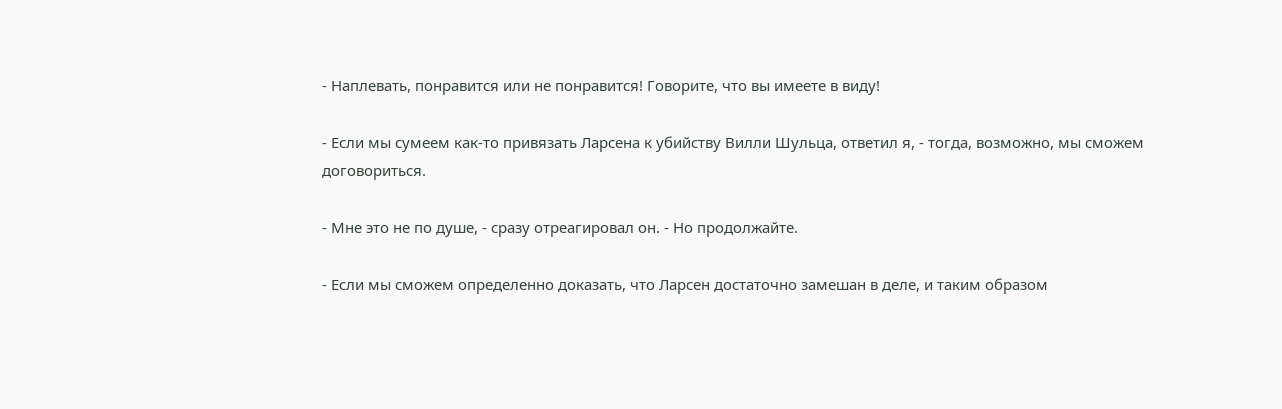- Наплевать, понравится или не понравится! Говорите, что вы имеете в виду!

- Если мы сумеем как-то привязать Ларсена к убийству Вилли Шульца, ответил я, - тогда, возможно, мы сможем договориться.

- Мне это не по душе, - сразу отреагировал он. - Но продолжайте.

- Если мы сможем определенно доказать, что Ларсен достаточно замешан в деле, и таким образом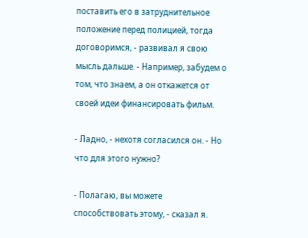поставить его в затруднительное положение перед полицией, тогда договоримся, - развивал я свою мысль дальше. - Например, забудем о том, что знаем, а он откажется от своей идеи финансировать фильм.

- Ладно, - нехотя согласился он. - Но что для этого нужно?

- Полагаю, вы можете способствовать этому, - сказал я.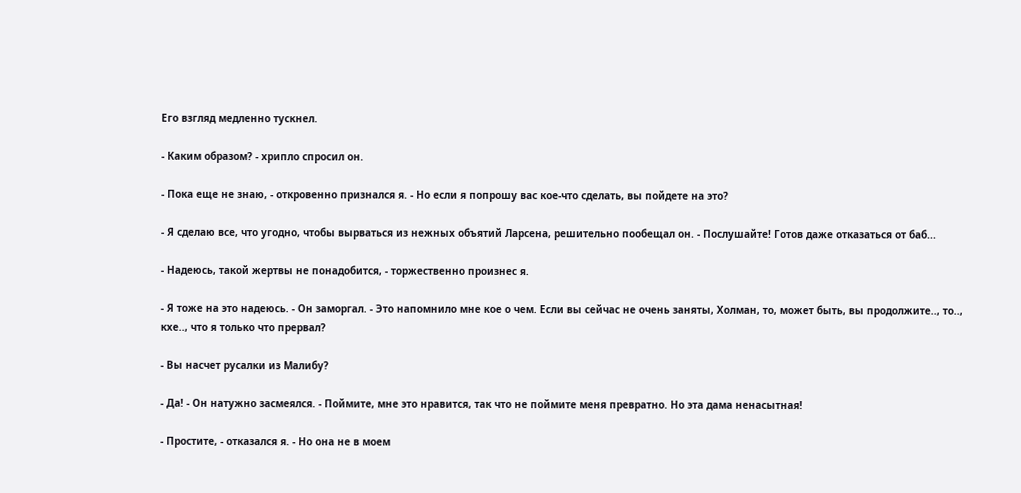Его взгляд медленно тускнел.

- Каким образом? - хрипло спросил он.

- Пока еще не знаю, - откровенно признался я. - Но если я попрошу вас кое-что сделать, вы пойдете на это?

- Я сделаю все, что угодно, чтобы вырваться из нежных объятий Ларсена, решительно пообещал он. - Послушайте! Готов даже отказаться от баб...

- Надеюсь, такой жертвы не понадобится, - торжественно произнес я.

- Я тоже на это надеюсь. - Он заморгал. - Это напомнило мне кое о чем. Если вы сейчас не очень заняты, Холман, то, может быть, вы продолжите.., то.., кхе.., что я только что прервал?

- Вы насчет русалки из Малибу?

- Да! - Он натужно засмеялся. - Поймите, мне это нравится, так что не поймите меня превратно. Но эта дама ненасытная!

- Простите, - отказался я. - Но она не в моем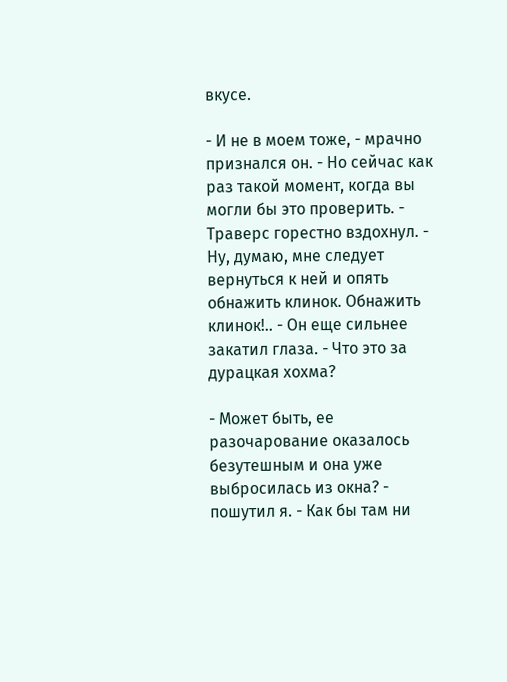вкусе.

- И не в моем тоже, - мрачно признался он. - Но сейчас как раз такой момент, когда вы могли бы это проверить. - Траверс горестно вздохнул. - Ну, думаю, мне следует вернуться к ней и опять обнажить клинок. Обнажить клинок!.. - Он еще сильнее закатил глаза. - Что это за дурацкая хохма?

- Может быть, ее разочарование оказалось безутешным и она уже выбросилась из окна? - пошутил я. - Как бы там ни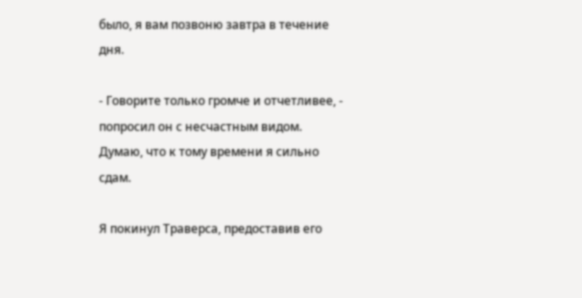было, я вам позвоню завтра в течение дня.

- Говорите только громче и отчетливее, - попросил он с несчастным видом. Думаю, что к тому времени я сильно сдам.

Я покинул Траверса, предоставив его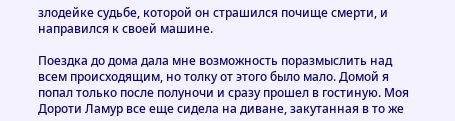злодейке судьбе, которой он страшился почище смерти, и направился к своей машине.

Поездка до дома дала мне возможность поразмыслить над всем происходящим, но толку от этого было мало. Домой я попал только после полуночи и сразу прошел в гостиную. Моя Дороти Ламур все еще сидела на диване, закутанная в то же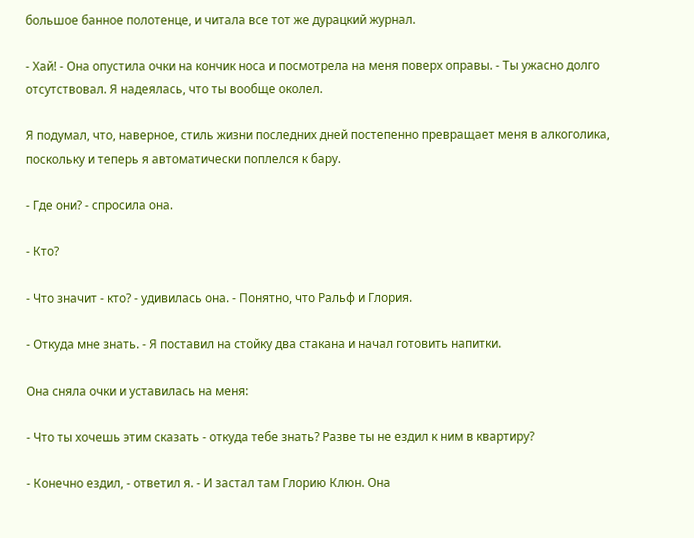большое банное полотенце, и читала все тот же дурацкий журнал.

- Хай! - Она опустила очки на кончик носа и посмотрела на меня поверх оправы. - Ты ужасно долго отсутствовал. Я надеялась, что ты вообще околел.

Я подумал, что, наверное, стиль жизни последних дней постепенно превращает меня в алкоголика, поскольку и теперь я автоматически поплелся к бару.

- Где они? - спросила она.

- Кто?

- Что значит - кто? - удивилась она. - Понятно, что Ральф и Глория.

- Откуда мне знать. - Я поставил на стойку два стакана и начал готовить напитки.

Она сняла очки и уставилась на меня:

- Что ты хочешь этим сказать - откуда тебе знать? Разве ты не ездил к ним в квартиру?

- Конечно ездил, - ответил я. - И застал там Глорию Клюн. Она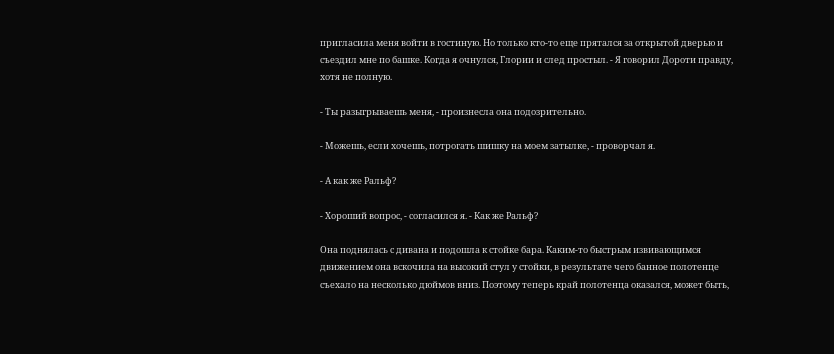пригласила меня войти в гостиную. Но только кто-то еще прятался за открытой дверью и съездил мне по башке. Когда я очнулся, Глории и след простыл. - Я говорил Дороти правду, хотя не полную.

- Ты разыгрываешь меня, - произнесла она подозрительно.

- Можешь, если хочешь, потрогать шишку на моем затылке, - проворчал я.

- А как же Ральф?

- Хороший вопрос, - согласился я. - Как же Ральф?

Она поднялась с дивана и подошла к стойке бара. Каким-то быстрым извивающимся движением она вскочила на высокий стул у стойки, в результате чего банное полотенце съехало на несколько дюймов вниз. Поэтому теперь край полотенца оказался, может быть,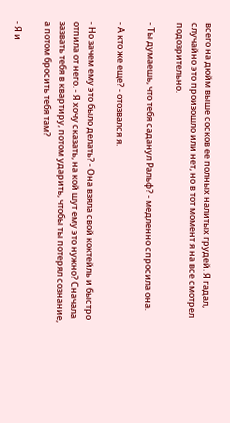всего на дюйм выше сосков ее полных налитых грудей. Я гадал, случайно это произошло или нет, но в тот момент я на все смотрел подозрительно.

- Ты думаешь, что тебя саданул Ральф? - медленно спросила она.

- А кто же еще? - отозвался я.

- Но зачем ему это было делать? - Она взяла свой коктейль и быстро отпила от него. - Я хочу сказать, на кой шут ему это нужно? Сначала зазвать тебя в квартиру, потом ударить, чтобы ты потерял сознание, а потом бросить тебя там?

- Я и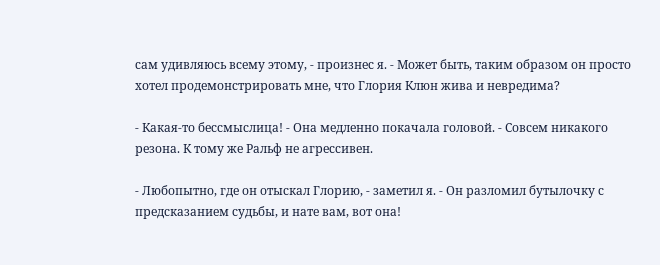сам удивляюсь всему этому, - произнес я. - Может быть, таким образом он просто хотел продемонстрировать мне, что Глория Клюн жива и невредима?

- Какая-то бессмыслица! - Она медленно покачала головой. - Совсем никакого резона. К тому же Ральф не агрессивен.

- Любопытно, где он отыскал Глорию, - заметил я. - Он разломил бутылочку с предсказанием судьбы, и нате вам, вот она!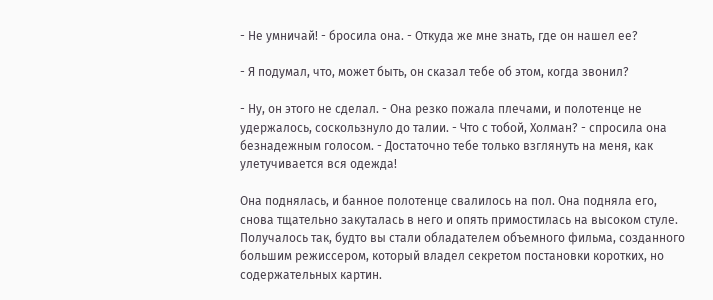- Не умничай! - бросила она. - Откуда же мне знать, где он нашел ее?

- Я подумал, что, может быть, он сказал тебе об этом, когда звонил?

- Ну, он этого не сделал. - Она резко пожала плечами, и полотенце не удержалось, соскользнуло до талии. - Что с тобой, Холман? - спросила она безнадежным голосом. - Достаточно тебе только взглянуть на меня, как улетучивается вся одежда!

Она поднялась, и банное полотенце свалилось на пол. Она подняла его, снова тщательно закуталась в него и опять примостилась на высоком стуле. Получалось так, будто вы стали обладателем объемного фильма, созданного большим режиссером, который владел секретом постановки коротких, но содержательных картин.